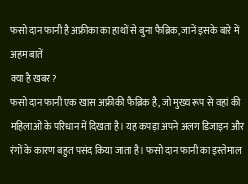फसो दान फानी है अफ्रीका का हाथों से बुना फैब्रिक, जानें इसके बारे में अहम बातें
क्या है खबर?
फसो दान फानी एक खास अफ्रीकी फैब्रिक है, जो मुख्य रूप से वहां की महिलाओं के परिधान में दिखता है। यह कपड़ा अपने अलग डिजाइन और रंगों के कारण बहुत पसंद किया जाता है। फसो दान फानी का इस्तेमाल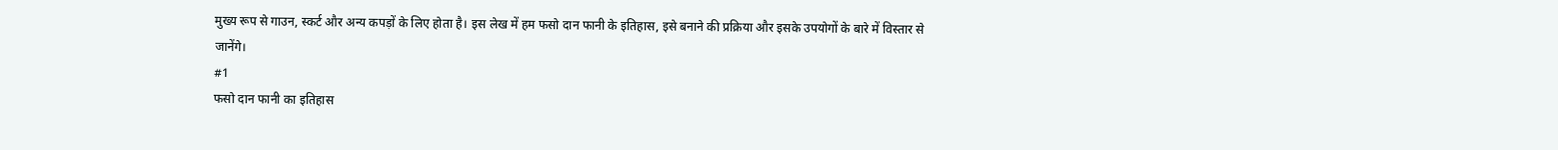मुख्य रूप से गाउन, स्कर्ट और अन्य कपड़ों के लिए होता है। इस लेख में हम फसो दान फानी के इतिहास, इसे बनाने की प्रक्रिया और इसके उपयोगों के बारे में विस्तार से जानेंगे।
#1
फसो दान फानी का इतिहास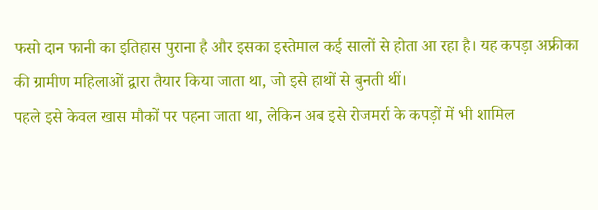फसो दान फानी का इतिहास पुराना है और इसका इस्तेमाल कई सालों से होता आ रहा है। यह कपड़ा अफ्रीका की ग्रामीण महिलाओं द्वारा तैयार किया जाता था, जो इसे हाथों से बुनती थीं।
पहले इसे केवल खास मौकों पर पहना जाता था, लेकिन अब इसे रोजमर्रा के कपड़ों में भी शामिल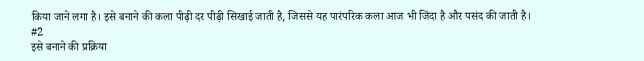किया जाने लगा है। इसे बनाने की कला पीढ़ी दर पीढ़ी सिखाई जाती है, जिससे यह पारंपरिक कला आज भी जिंदा है और पसंद की जाती है।
#2
इसे बनाने की प्रक्रिया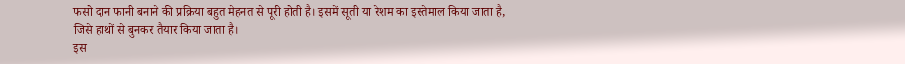फसो दान फानी बनाने की प्रक्रिया बहुत मेहनत से पूरी होती है। इसमें सूती या रेशम का इस्तेमाल किया जाता है, जिसे हाथों से बुनकर तैयार किया जाता है।
इस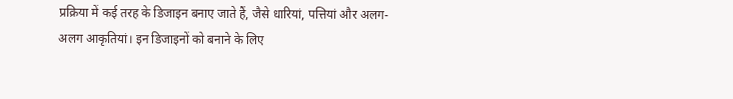प्रक्रिया में कई तरह के डिजाइन बनाए जाते हैं, जैसे धारियां, पत्तियां और अलग-अलग आकृतियां। इन डिजाइनों को बनाने के लिए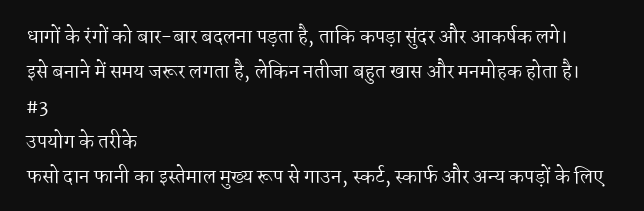धागों के रंगों को बार-बार बदलना पड़ता है, ताकि कपड़ा सुंदर और आकर्षक लगे।
इसे बनाने में समय जरूर लगता है, लेकिन नतीजा बहुत खास और मनमोहक होता है।
#3
उपयोग के तरीके
फसो दान फानी का इस्तेमाल मुख्य रूप से गाउन, स्कर्ट, स्कार्फ और अन्य कपड़ों के लिए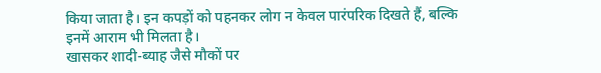किया जाता है। इन कपड़ों को पहनकर लोग न केवल पारंपरिक दिखते हैं, बल्कि इनमें आराम भी मिलता है।
खासकर शादी-ब्याह जैसे मौकों पर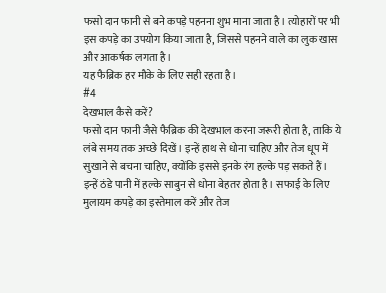फसो दान फानी से बने कपड़े पहनना शुभ माना जाता है। त्योहारों पर भी इस कपड़े का उपयोग किया जाता है, जिससे पहनने वाले का लुक खास और आकर्षक लगता है।
यह फैब्रिक हर मौके के लिए सही रहता है।
#4
देखभाल कैसे करें?
फसो दान फानी जैसे फैब्रिक की देखभाल करना जरूरी होता है, ताकि ये लंबे समय तक अच्छे दिखें। इन्हें हाथ से धोना चाहिए और तेज धूप में सुखाने से बचना चाहिए, क्योंकि इससे इनके रंग हल्के पड़ सकते हैं।
इन्हें ठंडे पानी में हल्के साबुन से धोना बेहतर होता है। सफाई के लिए मुलायम कपड़े का इस्तेमाल करें और तेज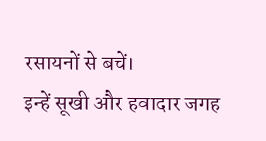रसायनों से बचें।
इन्हें सूखी और हवादार जगह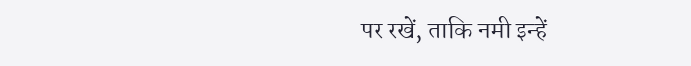पर रखें, ताकि नमी इन्हें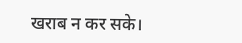खराब न कर सके।